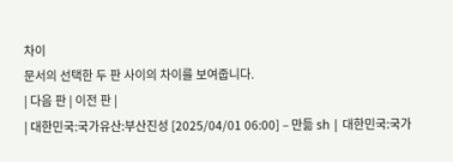차이
문서의 선택한 두 판 사이의 차이를 보여줍니다.
| 다음 판 | 이전 판 |
| 대한민국:국가유산:부산진성 [2025/04/01 06:00] – 만듦 sh | 대한민국:국가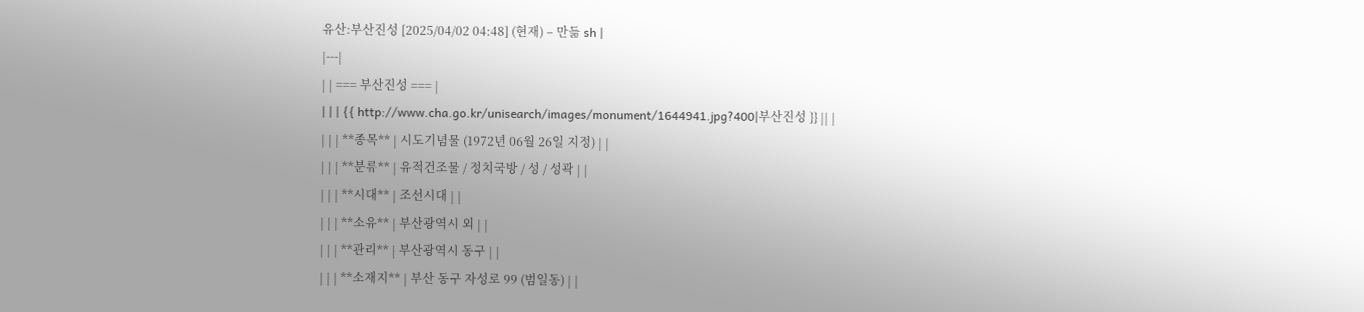유산:부산진성 [2025/04/02 04:48] (현재) – 만듦 sh |
|---|
| | === 부산진성 === |
| | | {{ http://www.cha.go.kr/unisearch/images/monument/1644941.jpg?400|부산진성 }} || |
| | | **종목** | 시도기념물 (1972년 06월 26일 지정) | |
| | | **분류** | 유적건조물 / 정치국방 / 성 / 성곽 | |
| | | **시대** | 조선시대 | |
| | | **소유** | 부산광역시 외 | |
| | | **관리** | 부산광역시 동구 | |
| | | **소재지** | 부산 동구 자성로 99 (범일동) | |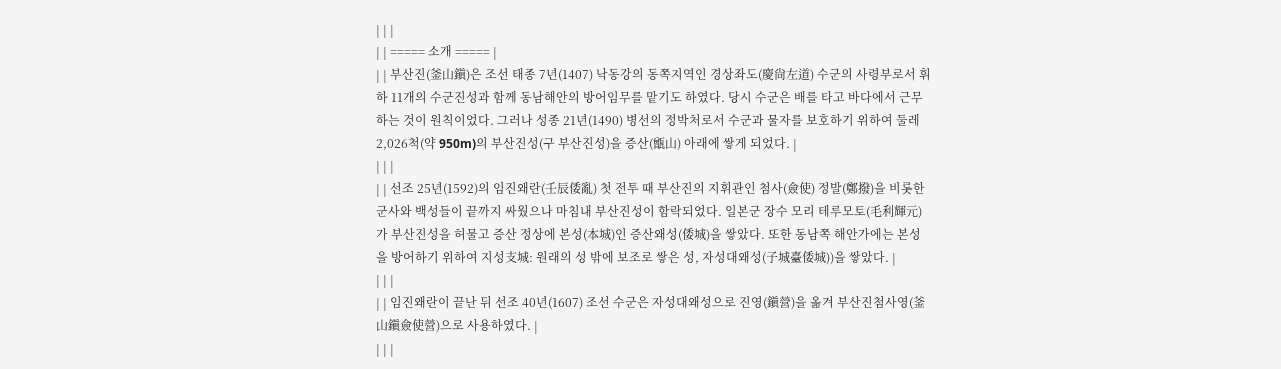| | |
| | ===== 소개 ===== |
| | 부산진(釜山鎭)은 조선 태종 7년(1407) 낙동강의 동쪽지역인 경상좌도(慶尙左道) 수군의 사령부로서 휘하 11개의 수군진성과 함께 동남해안의 방어임무를 맡기도 하였다. 당시 수군은 배를 타고 바다에서 근무하는 것이 원칙이었다. 그러나 성종 21년(1490) 병선의 정박처로서 수군과 물자를 보호하기 위하여 둘레 2,026척(약 950m)의 부산진성(구 부산진성)을 증산(甑山) 아래에 쌓게 되었다. |
| | |
| | 선조 25년(1592)의 임진왜란(壬辰倭亂) 첫 전투 때 부산진의 지휘관인 첨사(僉使) 정발(鄭撥)을 비롯한 군사와 백성들이 끝까지 싸웠으나 마침내 부산진성이 함락되었다. 일본군 장수 모리 테루모토(毛利輝元)가 부산진성을 허물고 증산 정상에 본성(本城)인 증산왜성(倭城)을 쌓았다. 또한 동남쪽 해안가에는 본성을 방어하기 위하여 지성支城: 원래의 성 밖에 보조로 쌓은 성, 자성대왜성(子城臺倭城))을 쌓았다. |
| | |
| | 임진왜란이 끝난 뒤 선조 40년(1607) 조선 수군은 자성대왜성으로 진영(鎭營)을 옮겨 부산진첨사영(釜山鎭僉使營)으로 사용하였다. |
| | |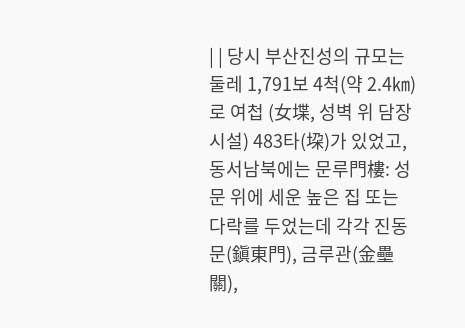| | 당시 부산진성의 규모는 둘레 1,791보 4척(약 2.4㎞)로 여첩 (女堞, 성벽 위 담장시설) 483타(垜)가 있었고, 동서남북에는 문루門樓: 성문 위에 세운 높은 집 또는 다락를 두었는데 각각 진동문(鎭東門), 금루관(金壘關),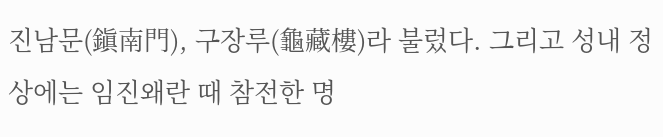진남문(鎭南門), 구장루(龜藏樓)라 불렀다. 그리고 성내 정상에는 임진왜란 때 참전한 명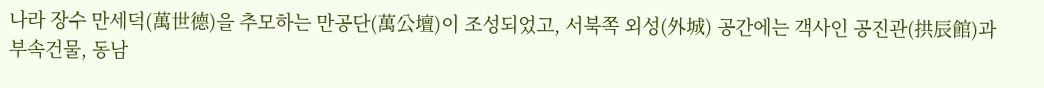나라 장수 만세덕(萬世德)을 추모하는 만공단(萬公壇)이 조성되었고, 서북쪽 외성(外城) 공간에는 객사인 공진관(拱辰館)과 부속건물, 동남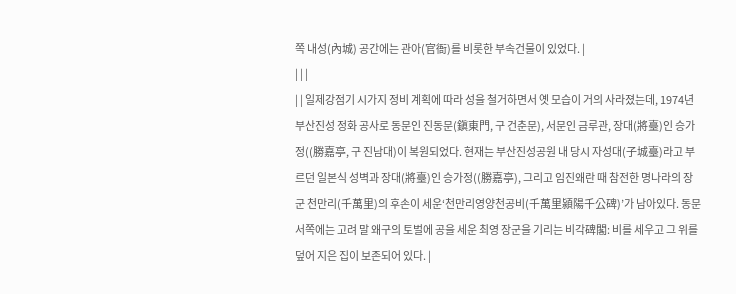쪽 내성(內城) 공간에는 관아(官衙)를 비롯한 부속건물이 있었다. |
| | |
| | 일제강점기 시가지 정비 계획에 따라 성을 철거하면서 옛 모습이 거의 사라졌는데, 1974년 부산진성 정화 공사로 동문인 진동문(鎭東門, 구 건춘문), 서문인 금루관, 장대(將臺)인 승가정((勝嘉亭, 구 진남대)이 복원되었다. 현재는 부산진성공원 내 당시 자성대(子城臺)라고 부르던 일본식 성벽과 장대(將臺)인 승가정((勝嘉亭), 그리고 임진왜란 때 참전한 명나라의 장군 천만리(千萬里)의 후손이 세운‘천만리영양천공비(千萬里潁陽千公碑)’가 남아있다. 동문 서쪽에는 고려 말 왜구의 토벌에 공을 세운 최영 장군을 기리는 비각碑閣: 비를 세우고 그 위를 덮어 지은 집이 보존되어 있다. |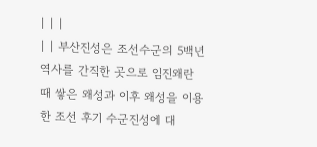| | |
| | 부산진성은 조선수군의 5백년 역사를 간직한 곳으로 임진왜란 때 쌓은 왜성과 이후 왜성을 이용한 조선 후기 수군진성에 대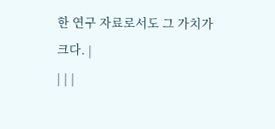한 연구 자료로서도 그 가치가 크다. |
| | |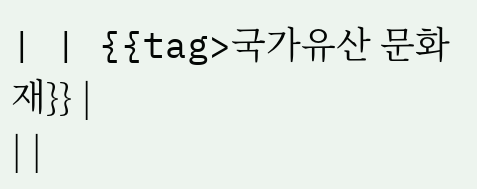| | {{tag>국가유산 문화재}} |
| |